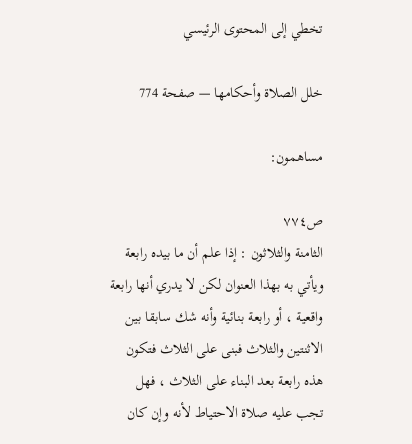تخطي إلى المحتوى الرئيسي

خلل الصلاة وأحكامها — صفحة 774

مساهمون:

ص٧٧٤
الثامنة والثلاثون : إذا علم أن ما بيده رابعة ويأتي به بهذا العنوان لكن لا يدري أنها رابعة واقعية ، أو رابعة بنائية وأنه شك سابقا بين الاثنتين والثلاث فبنى على الثلاث فتكون هذه رابعة بعد البناء على الثلاث ، فهل تجب عليه صلاة الاحتياط لأنه وإن كان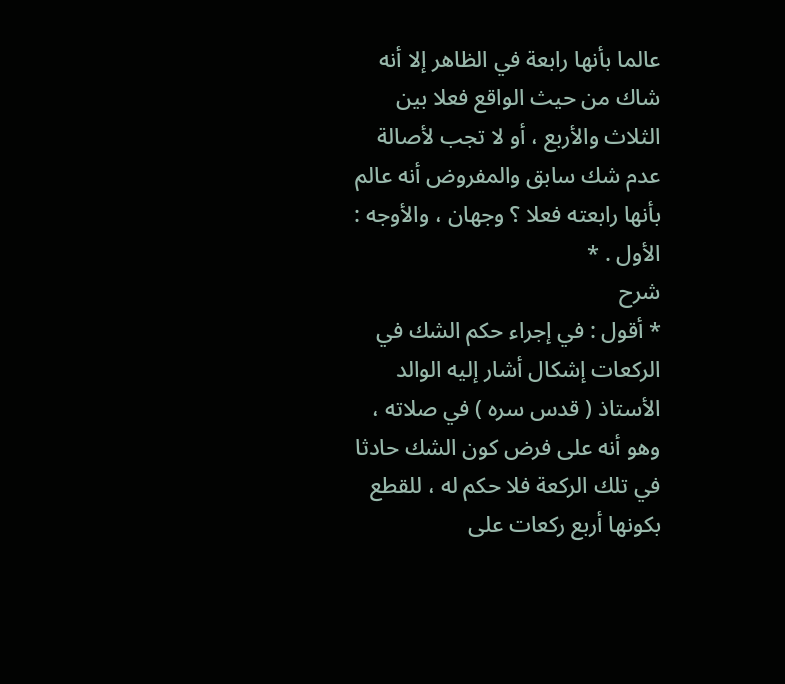عالما بأنها رابعة في الظاهر إلا أنه شاك من حيث الواقع فعلا بين الثلاث والأربع ، أو لا تجب لأصالة عدم شك سابق والمفروض أنه عالم بأنها رابعته فعلا ؟ وجهان ، والأوجه : الأول . *
شرح
* أقول : في إجراء حكم الشك في الركعات إشكال أشار إليه الوالد الأستاذ ( قدس سره ) في صلاته ، وهو أنه على فرض كون الشك حادثا في تلك الركعة فلا حكم له ، للقطع بكونها أربع ركعات على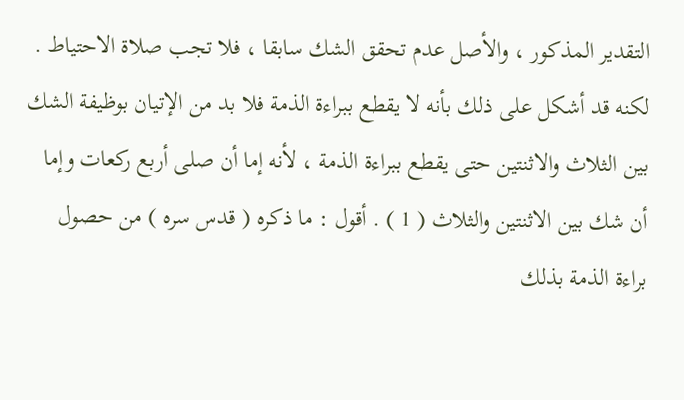التقدير المذكور ، والأصل عدم تحقق الشك سابقا ، فلا تجب صلاة الاحتياط . لكنه قد أشكل على ذلك بأنه لا يقطع ببراءة الذمة فلا بد من الإتيان بوظيفة الشك بين الثلاث والاثنتين حتى يقطع ببراءة الذمة ، لأنه إما أن صلى أربع ركعات وإما أن شك بين الاثنتين والثلاث ( 1 ) . أقول : ما ذكره ( قدس سره ) من حصول براءة الذمة بذلك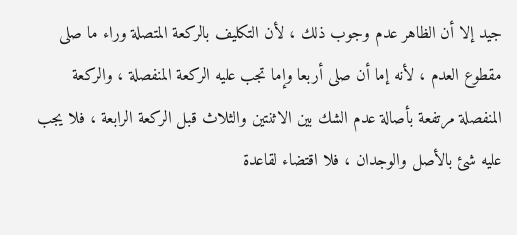جيد إلا أن الظاهر عدم وجوب ذلك ، لأن التكليف بالركعة المتصلة وراء ما صلى مقطوع العدم ، لأنه إما أن صلى أربعا وإما تجب عليه الركعة المنفصلة ، والركعة المنفصلة مرتفعة بأصالة عدم الشك بين الاثنتين والثلاث قبل الركعة الرابعة ، فلا يجب عليه شئ بالأصل والوجدان ، فلا اقتضاء لقاعدة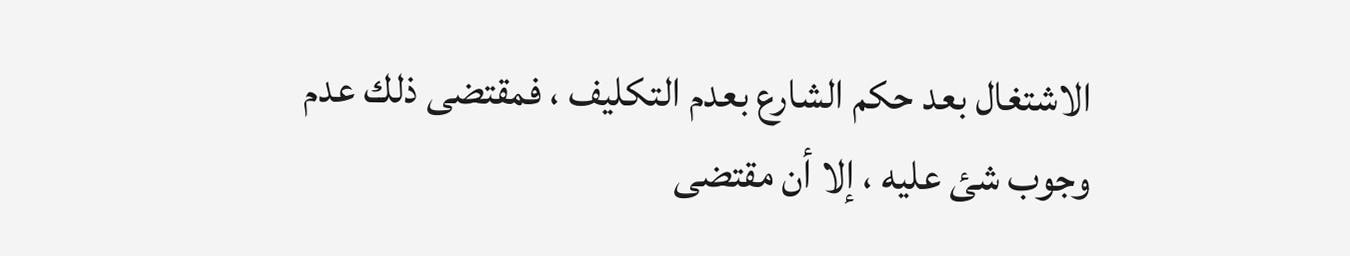الاشتغال بعد حكم الشارع بعدم التكليف ، فمقتضى ذلك عدم وجوب شئ عليه ، إلا أن مقتضى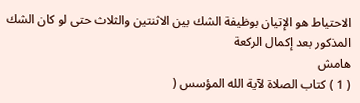الاحتياط هو الإتيان بوظيفة الشك بين الاثنتين والثلاث حتى لو كان الشك المذكور بعد إكمال الركعة
هامش
( 1 ) كتاب الصلاة لآية الله المؤسس (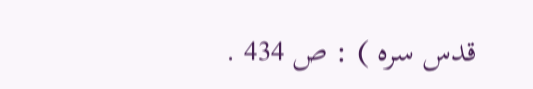قدس سره ) : ص 434 .